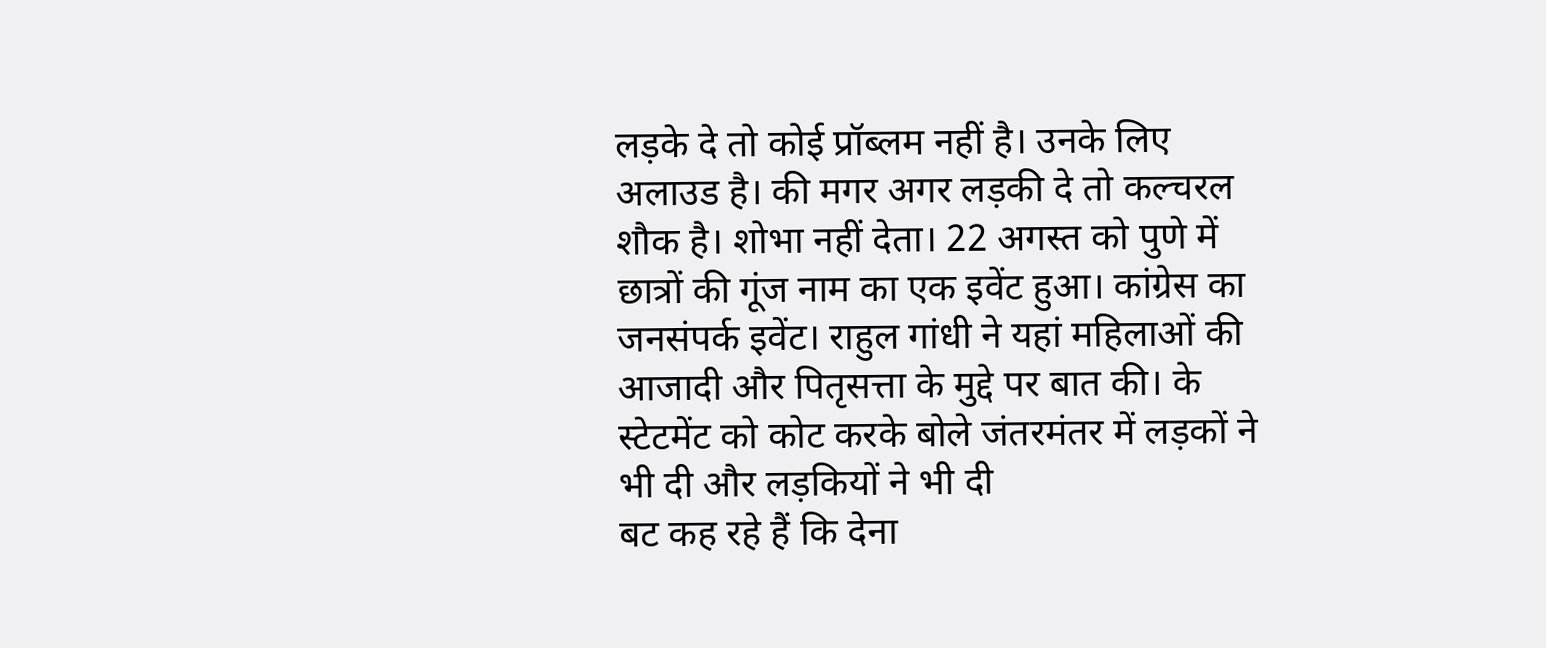लड़के दे तो कोई प्रॉब्लम नहीं है। उनके लिए अलाउड है। की मगर अगर लड़की दे तो कल्चरल शौक है। शोभा नहीं देता। 22 अगस्त को पुणे में छात्रों की गूंज नाम का एक इवेंट हुआ। कांग्रेस का जनसंपर्क इवेंट। राहुल गांधी ने यहां महिलाओं की आजादी और पितृसत्ता के मुद्दे पर बात की। के स्टेटमेंट को कोट करके बोले जंतरमंतर में लड़कों ने भी दी और लड़कियों ने भी दी
बट कह रहे हैं कि देना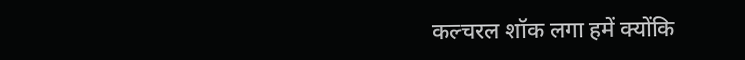कल्चरल शॉक लगा हमें क्योंकि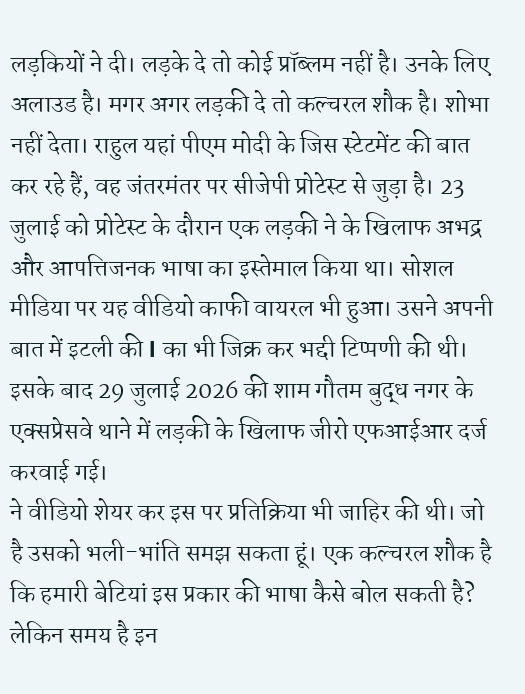लड़कियों ने दी। लड़के दे तो कोई प्रॉब्लम नहीं है। उनके लिए अलाउड है। मगर अगर लड़की दे तो कल्चरल शौक है। शोभा नहीं देता। राहुल यहां पीएम मोदी के जिस स्टेटमेंट की बात कर रहे हैं, वह जंतरमंतर पर सीजेपी प्रोटेस्ट से जुड़ा है। 23 जुलाई को प्रोटेस्ट के दौरान एक लड़की ने के खिलाफ अभद्र और आपत्तिजनक भाषा का इस्तेमाल किया था। सोशल मीडिया पर यह वीडियो काफी वायरल भी हुआ। उसने अपनी बात में इटली की l का भी जिक्र कर भद्दी टिप्पणी की थी। इसके बाद 29 जुलाई 2026 की शाम गौतम बुद्ध नगर के एक्सप्रेसवे थाने में लड़की के खिलाफ जीरो एफआईआर दर्ज करवाई गई।
ने वीडियो शेयर कर इस पर प्रतिक्रिया भी जाहिर की थी। जो है उसको भली-भांति समझ सकता हूं। एक कल्चरल शौक है कि हमारी बेटियां इस प्रकार की भाषा कैसे बोल सकती है? लेकिन समय है इन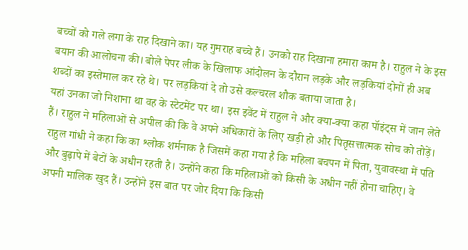बच्चों को गले लगा के राह दिखाने का। यह गुमराह बच्चे हैं। उनको राह दिखाना हमारा काम है। राहुल ने के इस बयान की आलोचना की। बोले पेपर लीक के खिलाफ आंदोलन के दौरान लड़के और लड़कियां दोनों ही अब शब्दों का इस्तेमाल कर रहे थे। पर लड़कियां दे तो उसे कल्चरल शौक बताया जाता है।
यहां उनका जो निशाना था वह के स्टेटमेंट पर था। इस इवेंट में राहुल ने और क्या-क्या कहा पॉइंट्स में जान लेते हैं। राहुल ने महिलाओं से अपील की कि वे अपने अधिकारों के लिए खड़ी हो और पितृसत्तात्मक सोच को तोड़ें। राहुल गांधी ने कहा कि का श्लोक शर्मनाक है जिसमें कहा गया है कि महिला बचपन में पिता, युवावस्था में पति और बुढ़ापे में बेटों के अधीन रहती है। उन्होंने कहा कि महिलाओं को किसी के अधीन नहीं होना चाहिए। वे अपनी मालिक खुद हैं। उन्होंने इस बात पर जोर दिया कि किसी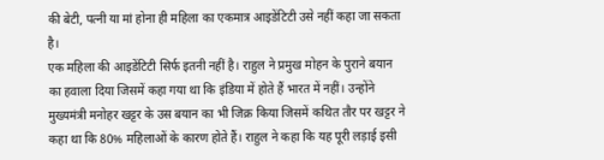की बेटी, पत्नी या मां होना ही महिला का एकमात्र आइडेंटिटी उसे नहीं कहा जा सकता है।
एक महिला की आइडेंटिटी सिर्फ इतनी नहीं है। राहुल ने प्रमुख मोहन के पुराने बयान का हवाला दिया जिसमें कहा गया था कि इंडिया में होते हैं भारत में नहीं। उन्होंने मुख्यमंत्री मनोहर खट्टर के उस बयान का भी जिक्र किया जिसमें कथित तौर पर खट्टर ने कहा था कि 80% महिलाओं के कारण होते हैं। राहुल ने कहा कि यह पूरी लड़ाई इसी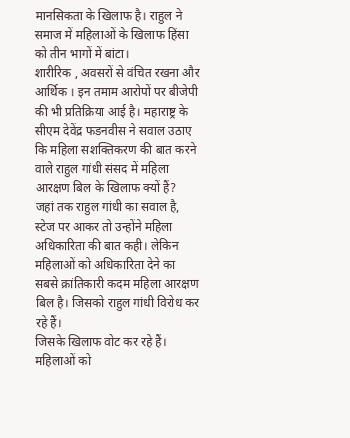मानसिकता के खिलाफ है। राहुल ने समाज में महिलाओं के खिलाफ हिंसा को तीन भागों में बांटा।
शारीरिक , अवसरों से वंचित रखना और आर्थिक । इन तमाम आरोपों पर बीजेपी की भी प्रतिक्रिया आई है। महाराष्ट्र के सीएम देवेंद्र फडनवीस ने सवाल उठाए कि महिला सशक्तिकरण की बात करने वाले राहुल गांधी संसद में महिला आरक्षण बिल के खिलाफ क्यों हैं?
जहां तक राहुल गांधी का सवाल है, स्टेज पर आकर तो उन्होंने महिला अधिकारिता की बात कही। लेकिन महिलाओं को अधिकारिता देने का सबसे क्रांतिकारी कदम महिला आरक्षण बिल है। जिसको राहुल गांधी विरोध कर रहे हैं।
जिसके खिलाफ वोट कर रहे हैं। महिलाओं को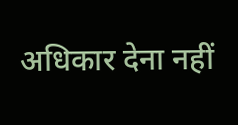अधिकार देना नहीं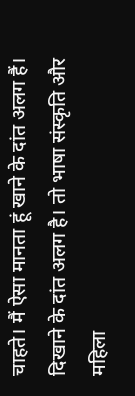चाहते। मैं ऐसा मानता हूं खाने के दांत अलग हैं। दिखाने के दांत अलग है। तो भाषा संस्कृति और महिला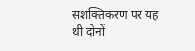सशक्तिकरण पर यह थी दोनों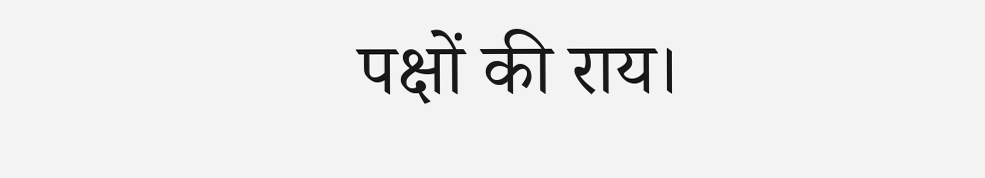पक्षों की राय।